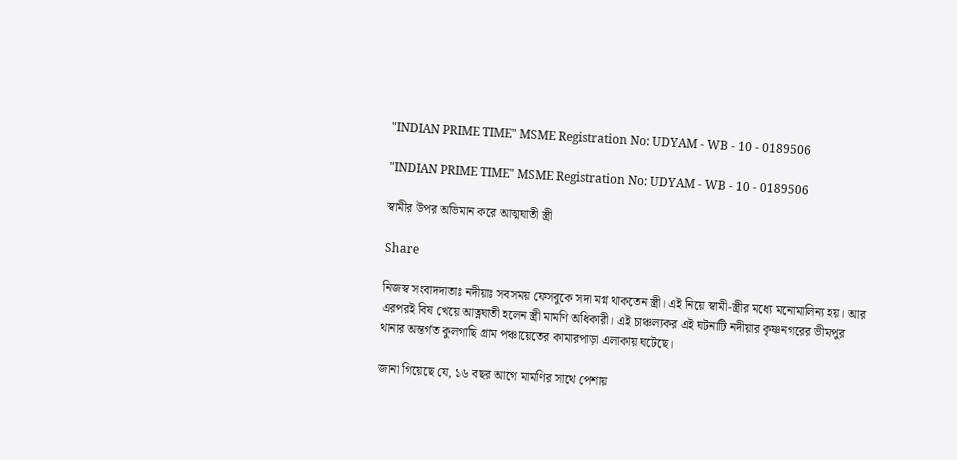"INDIAN PRIME TIME" MSME Registration No: UDYAM - WB - 10 - 0189506

"INDIAN PRIME TIME" MSME Registration No: UDYAM - WB - 10 - 0189506

স্বামীর উপর অভিমান করে আত্মঘাতী স্ত্রী

Share

নিজস্ব সংবাদদাতাঃ নদীয়াঃ সবসময় ফেসবুকে সদা মগ্ন থাকতেন স্ত্রী। এই নিয়ে স্বামী-স্ত্রীর মধ্যে মনোমালিন্য হয়। আর এরপরই বিষ খেয়ে আত্নঘাতী হলেন স্ত্রী মামণি অধিকারী। এই চাঞ্চল্যকর এই ঘটনাটি নদীয়ার কৃষ্ণনগরের ভীমপুর থানার অন্তর্গত কুলগাছি গ্রাম পঞ্চায়েতের কামারপাড়া এলাকায় ঘটেছে।

জানা গিয়েছে যে, ১৬ বছর আগে মামণির সাথে পেশায়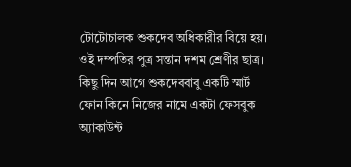টোটোচালক শুকদেব অধিকারীর বিয়ে হয়। ওই দম্পতির পুত্র সন্তান দশম শ্রেণীর ছাত্র। কিছু দিন আগে শুকদেববাবু একটি স্মার্ট ফোন কিনে নিজের নামে একটা ফেসবুক অ্যাকাউন্ট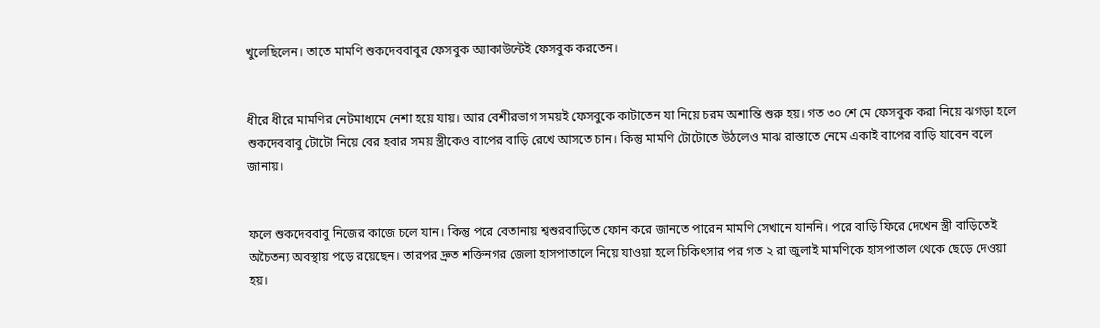খুলেছিলেন। তাতে মামণি শুকদেববাবুর ফেসবুক অ্যাকাউন্টেই ফেসবুক করতেন।


ধীরে ধীরে মামণির নেটমাধ্যমে নেশা হয়ে যায়। আর বেশীরভাগ সময়ই ফেসবুকে কাটাতেন যা নিয়ে চরম অশান্তি শুরু হয়। গত ৩০ শে মে ফেসবুক করা নিয়ে ঝগড়া হলে শুকদেববাবু টোটো নিয়ে বের হবার সময় স্ত্রীকেও বাপের বাড়ি রেখে আসতে চান। কিন্তু মামণি টোটোতে উঠলেও মাঝ রাস্তাতে নেমে একাই বাপের বাড়ি যাবেন বলে জানায়।


ফলে শুকদেববাবু নিজের কাজে চলে যান। কিন্তু পরে বেতানায় শ্বশুরবাড়িতে ফোন করে জানতে পারেন মামণি সেখানে যাননি। পরে বাড়ি ফিরে দেখেন স্ত্রী বাড়িতেই অচৈতন্য অবস্থায় পড়ে রয়েছেন। তারপর দ্রুত শক্তিনগর জেলা হাসপাতালে নিয়ে যাওয়া হলে চিকিৎসার পর গত ২ রা জুলাই মামণিকে হাসপাতাল থেকে ছেড়ে দেওয়া হয়।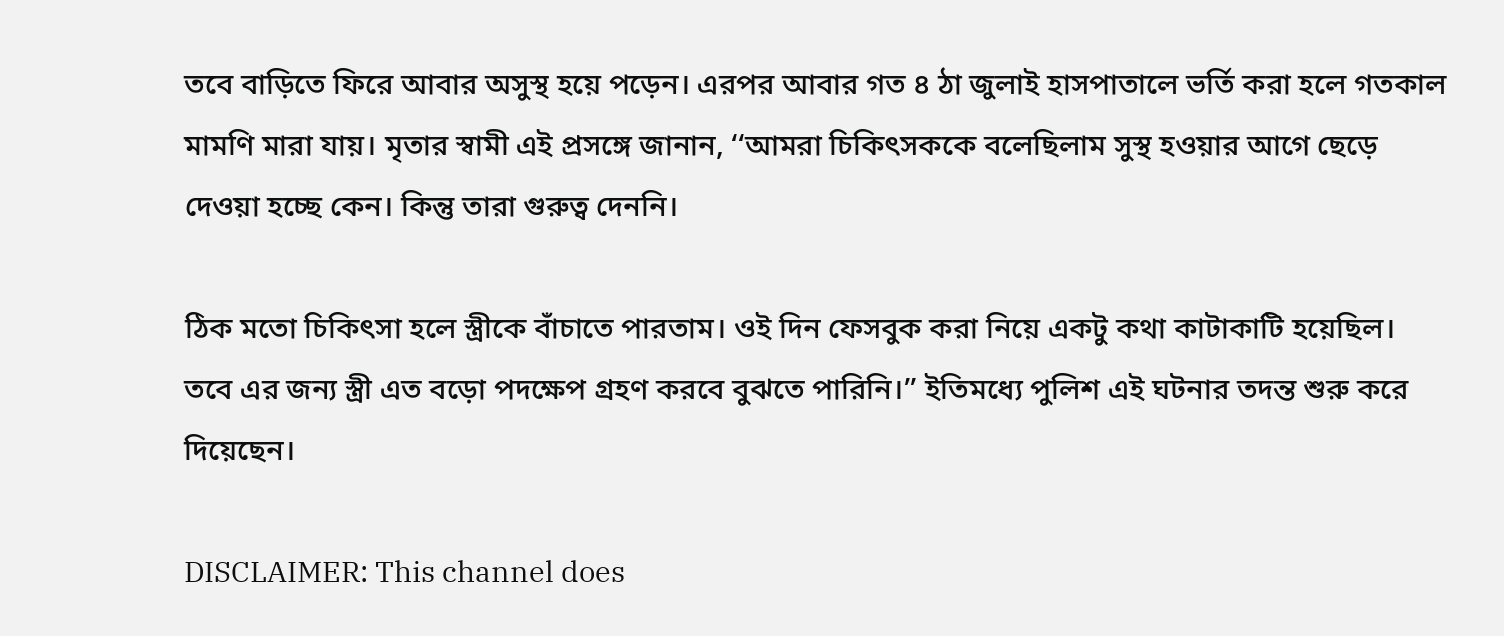তবে বাড়িতে ফিরে আবার অসুস্থ হয়ে পড়েন। এরপর আবার গত ৪ ঠা জুলাই হাসপাতালে ভর্তি করা হলে গতকাল মামণি মারা যায়। মৃতার স্বামী এই প্রসঙ্গে জানান, ‘‘আমরা চিকিৎসককে বলেছিলাম সুস্থ হওয়ার আগে ছেড়ে দেওয়া হচ্ছে কেন। কিন্তু তারা গুরুত্ব দেননি।

ঠিক মতো চিকিৎসা হলে স্ত্রীকে বাঁচাতে পারতাম। ওই দিন ফেসবুক করা নিয়ে একটু কথা কাটাকাটি হয়েছিল। তবে এর জন্য স্ত্রী এত বড়ো পদক্ষেপ গ্রহণ করবে বুঝতে পারিনি।’’ ইতিমধ্যে পুলিশ এই ঘটনার তদন্ত শুরু করে দিয়েছেন।

DISCLAIMER: This channel does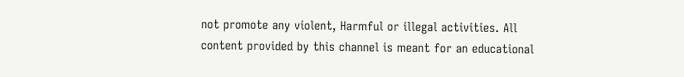not promote any violent, Harmful or illegal activities. All content provided by this channel is meant for an educational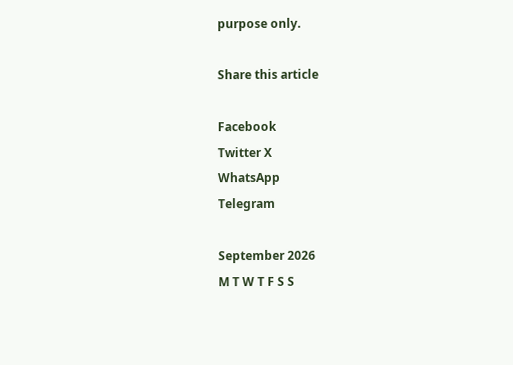purpose only.

Share this article

Facebook
Twitter X
WhatsApp
Telegram

September 2026
M T W T F S S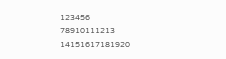123456
78910111213
14151617181920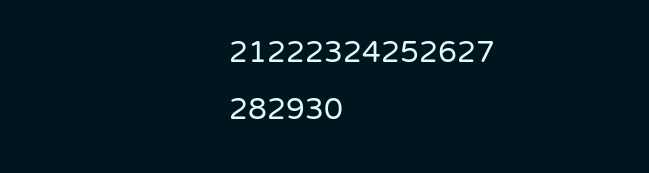21222324252627
282930